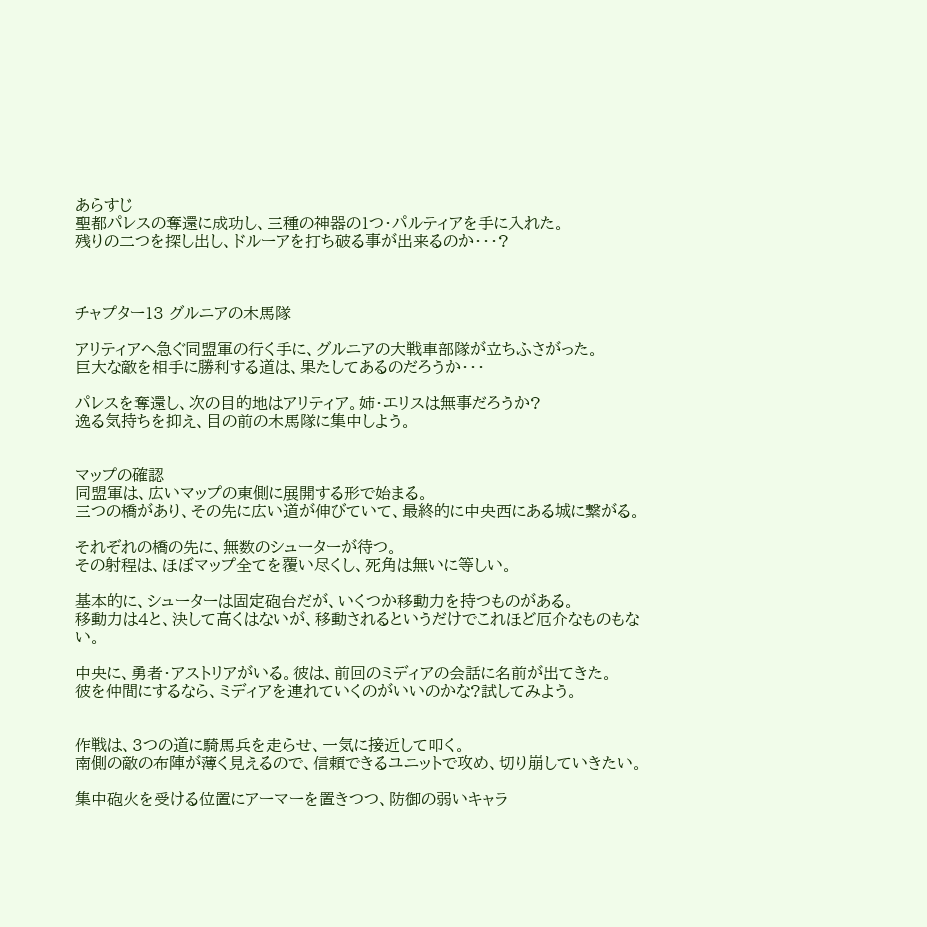あらすじ
聖都パレスの奪還に成功し、三種の神器の1つ・パルティアを手に入れた。
残りの二つを探し出し、ドルーアを打ち破る事が出来るのか・・・?



チャプター13 グルニアの木馬隊

アリティアへ急ぐ同盟軍の行く手に、グルニアの大戦車部隊が立ちふさがった。
巨大な敵を相手に勝利する道は、果たしてあるのだろうか・・・

パレスを奪還し、次の目的地はアリティア。姉・エリスは無事だろうか?
逸る気持ちを抑え、目の前の木馬隊に集中しよう。


マップの確認
同盟軍は、広いマップの東側に展開する形で始まる。
三つの橋があり、その先に広い道が伸びていて、最終的に中央西にある城に繋がる。

それぞれの橋の先に、無数のシューターが待つ。
その射程は、ほぼマップ全てを覆い尽くし、死角は無いに等しい。

基本的に、シューターは固定砲台だが、いくつか移動力を持つものがある。
移動力は4と、決して高くはないが、移動されるというだけでこれほど厄介なものもない。

中央に、勇者・アストリアがいる。彼は、前回のミディアの会話に名前が出てきた。
彼を仲間にするなら、ミディアを連れていくのがいいのかな?試してみよう。


作戦は、3つの道に騎馬兵を走らせ、一気に接近して叩く。
南側の敵の布陣が薄く見えるので、信頼できるユニットで攻め、切り崩していきたい。

集中砲火を受ける位置にアーマーを置きつつ、防御の弱いキャラ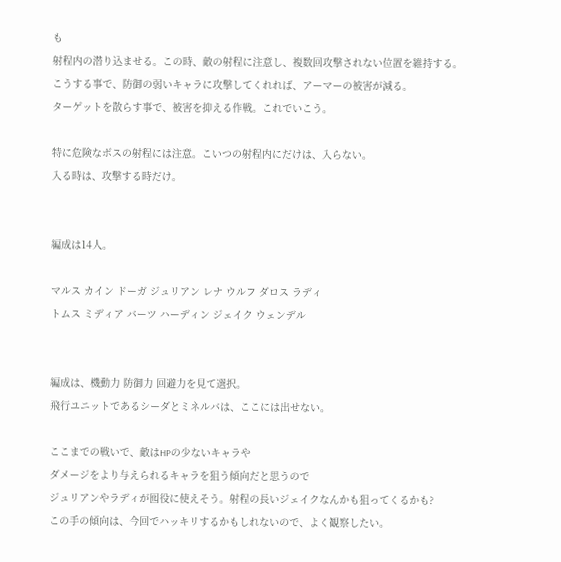も
射程内の潜り込ませる。この時、敵の射程に注意し、複数回攻撃されない位置を維持する。
こうする事で、防御の弱いキャラに攻撃してくれれば、アーマーの被害が減る。
ターゲットを散らす事で、被害を抑える作戦。これでいこう。

特に危険なボスの射程には注意。こいつの射程内にだけは、入らない。
入る時は、攻撃する時だけ。


編成は14人。

マルス カイン ドーガ ジュリアン レナ ウルフ ダロス ラディ
トムス ミディア バーツ ハーディン ジェイク ウェンデル


編成は、機動力 防御力 回避力を見て選択。
飛行ユニットであるシーダとミネルバは、ここには出せない。

ここまでの戦いで、敵はHPの少ないキャラや
ダメージをより与えられるキャラを狙う傾向だと思うので
ジュリアンやラディが囮役に使えそう。射程の長いジェイクなんかも狙ってくるかも?
この手の傾向は、今回でハッキリするかもしれないので、よく観察したい。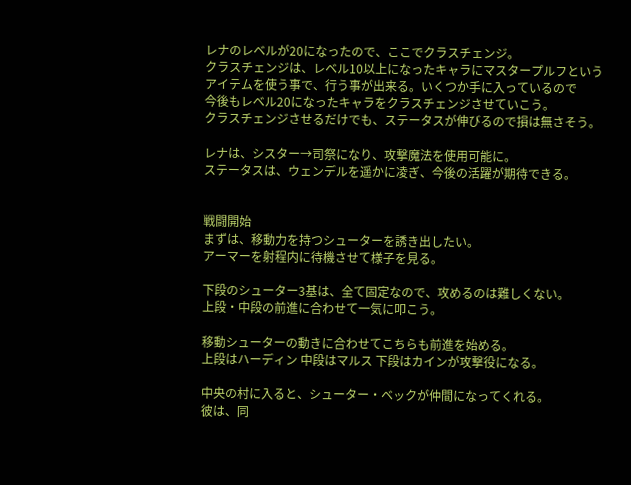レナのレベルが20になったので、ここでクラスチェンジ。
クラスチェンジは、レベル10以上になったキャラにマスタープルフという
アイテムを使う事で、行う事が出来る。いくつか手に入っているので
今後もレベル20になったキャラをクラスチェンジさせていこう。
クラスチェンジさせるだけでも、ステータスが伸びるので損は無さそう。

レナは、シスター→司祭になり、攻撃魔法を使用可能に。
ステータスは、ウェンデルを遥かに凌ぎ、今後の活躍が期待できる。


戦闘開始
まずは、移動力を持つシューターを誘き出したい。
アーマーを射程内に待機させて様子を見る。

下段のシューター3基は、全て固定なので、攻めるのは難しくない。
上段・中段の前進に合わせて一気に叩こう。

移動シューターの動きに合わせてこちらも前進を始める。
上段はハーディン 中段はマルス 下段はカインが攻撃役になる。

中央の村に入ると、シューター・ベックが仲間になってくれる。
彼は、同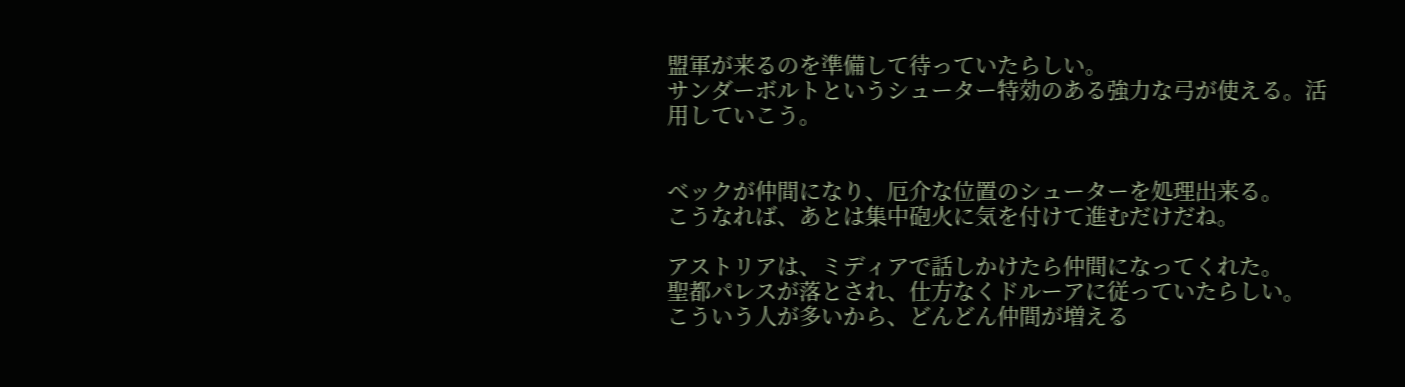盟軍が来るのを準備して待っていたらしい。
サンダーボルトというシューター特効のある強力な弓が使える。活用していこう。


ベックが仲間になり、厄介な位置のシューターを処理出来る。
こうなれば、あとは集中砲火に気を付けて進むだけだね。

アストリアは、ミディアで話しかけたら仲間になってくれた。
聖都パレスが落とされ、仕方なくドルーアに従っていたらしい。
こういう人が多いから、どんどん仲間が増える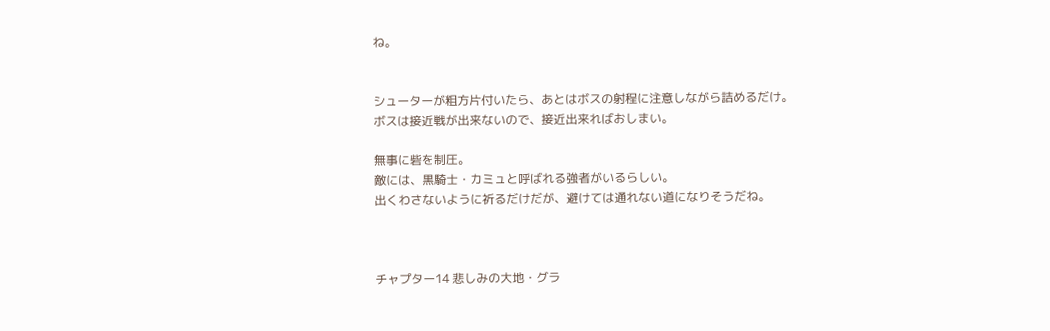ね。


シューターが粗方片付いたら、あとはボスの射程に注意しながら詰めるだけ。
ボスは接近戦が出来ないので、接近出来ればおしまい。

無事に砦を制圧。
敵には、黒騎士・カミュと呼ばれる強者がいるらしい。
出くわさないように祈るだけだが、避けては通れない道になりそうだね。



チャプター14 悲しみの大地・グラ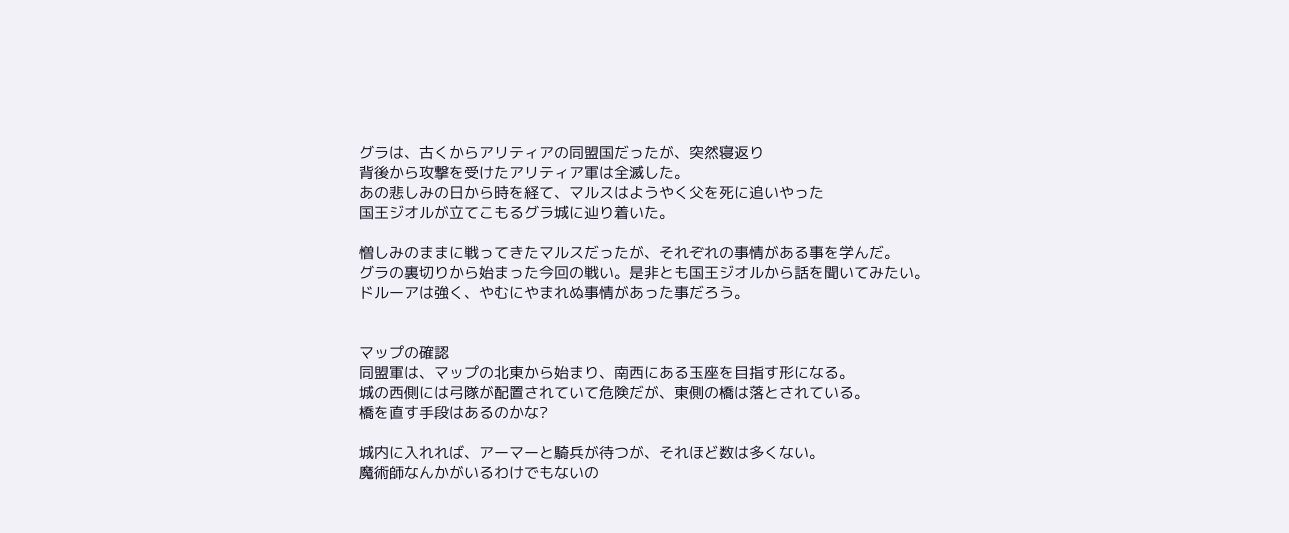グラは、古くからアリティアの同盟国だったが、突然寝返り
背後から攻撃を受けたアリティア軍は全滅した。
あの悲しみの日から時を経て、マルスはようやく父を死に追いやった
国王ジオルが立てこもるグラ城に辿り着いた。

憎しみのままに戦ってきたマルスだったが、それぞれの事情がある事を学んだ。
グラの裏切りから始まった今回の戦い。是非とも国王ジオルから話を聞いてみたい。
ドルーアは強く、やむにやまれぬ事情があった事だろう。


マップの確認
同盟軍は、マップの北東から始まり、南西にある玉座を目指す形になる。
城の西側には弓隊が配置されていて危険だが、東側の橋は落とされている。
橋を直す手段はあるのかな?

城内に入れれば、アーマーと騎兵が待つが、それほど数は多くない。
魔術師なんかがいるわけでもないの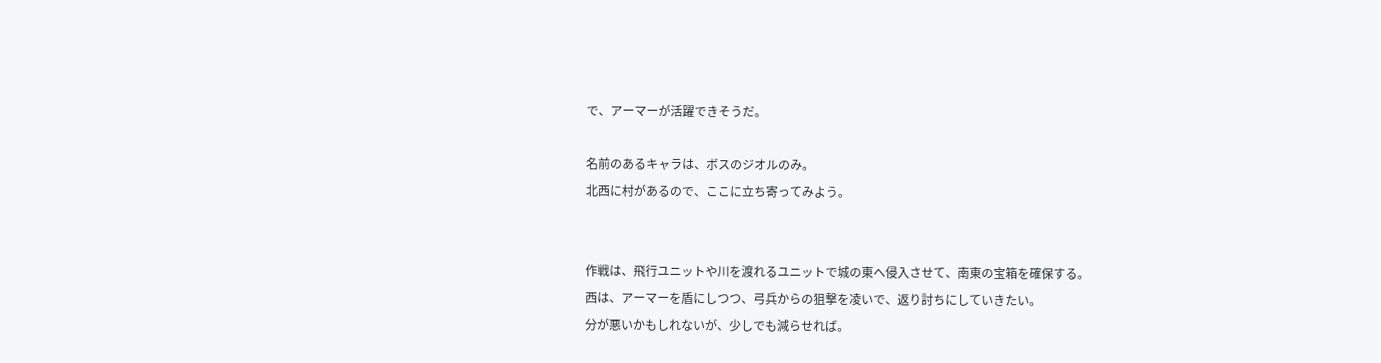で、アーマーが活躍できそうだ。

名前のあるキャラは、ボスのジオルのみ。
北西に村があるので、ここに立ち寄ってみよう。


作戦は、飛行ユニットや川を渡れるユニットで城の東へ侵入させて、南東の宝箱を確保する。
西は、アーマーを盾にしつつ、弓兵からの狙撃を凌いで、返り討ちにしていきたい。
分が悪いかもしれないが、少しでも減らせれば。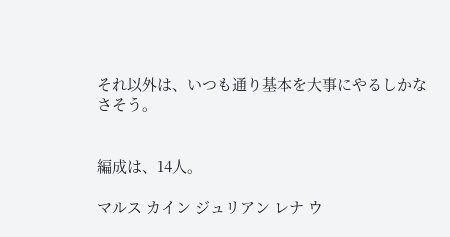それ以外は、いつも通り基本を大事にやるしかなさそう。


編成は、14人。

マルス カイン ジュリアン レナ ウ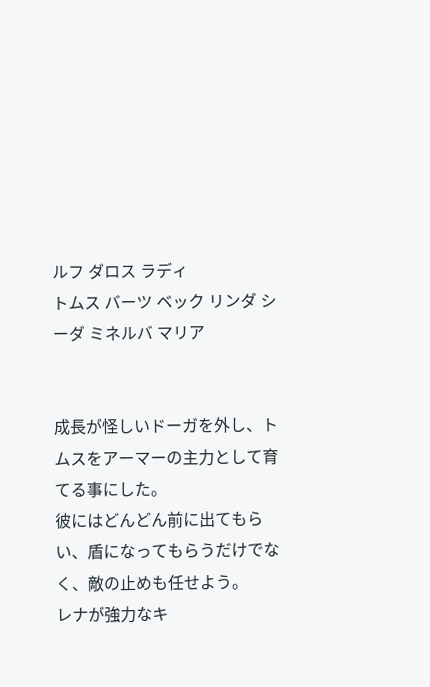ルフ ダロス ラディ
トムス バーツ ベック リンダ シーダ ミネルバ マリア


成長が怪しいドーガを外し、トムスをアーマーの主力として育てる事にした。
彼にはどんどん前に出てもらい、盾になってもらうだけでなく、敵の止めも任せよう。
レナが強力なキ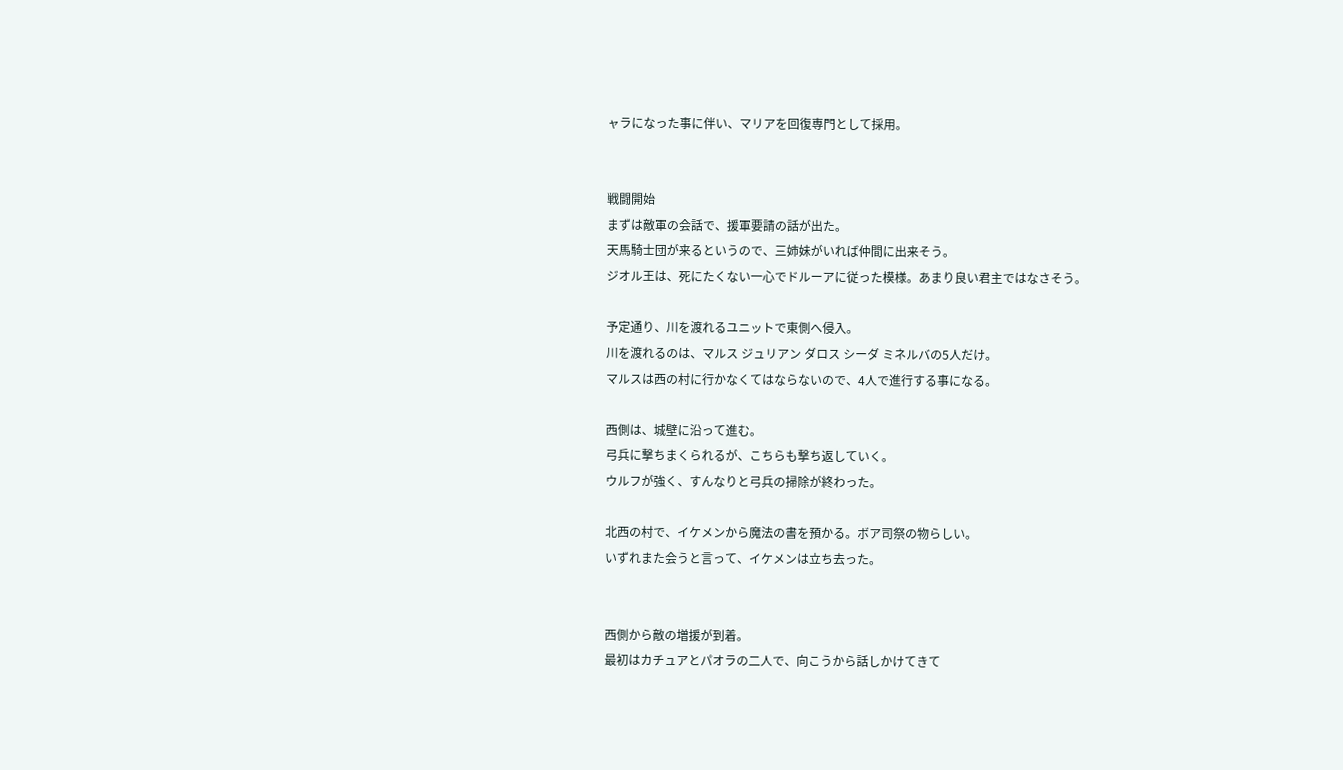ャラになった事に伴い、マリアを回復専門として採用。


戦闘開始
まずは敵軍の会話で、援軍要請の話が出た。
天馬騎士団が来るというので、三姉妹がいれば仲間に出来そう。
ジオル王は、死にたくない一心でドルーアに従った模様。あまり良い君主ではなさそう。

予定通り、川を渡れるユニットで東側へ侵入。
川を渡れるのは、マルス ジュリアン ダロス シーダ ミネルバの5人だけ。
マルスは西の村に行かなくてはならないので、4人で進行する事になる。

西側は、城壁に沿って進む。
弓兵に撃ちまくられるが、こちらも撃ち返していく。
ウルフが強く、すんなりと弓兵の掃除が終わった。

北西の村で、イケメンから魔法の書を預かる。ボア司祭の物らしい。
いずれまた会うと言って、イケメンは立ち去った。


西側から敵の増援が到着。
最初はカチュアとパオラの二人で、向こうから話しかけてきて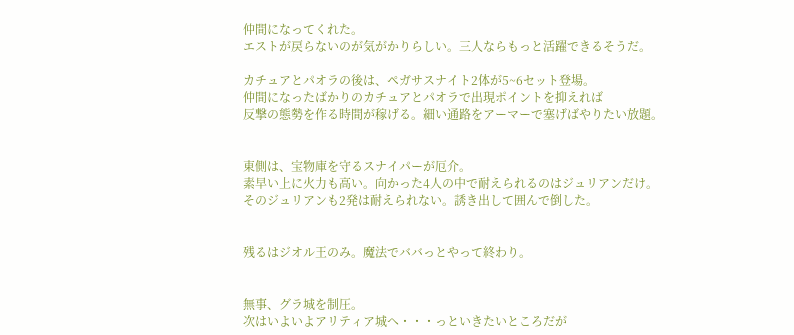仲間になってくれた。
エストが戻らないのが気がかりらしい。三人ならもっと活躍できるそうだ。

カチュアとパオラの後は、ペガサスナイト2体が5~6セット登場。
仲間になったばかりのカチュアとパオラで出現ポイントを抑えれば
反撃の態勢を作る時間が稼げる。細い通路をアーマーで塞げばやりたい放題。


東側は、宝物庫を守るスナイパーが厄介。
素早い上に火力も高い。向かった4人の中で耐えられるのはジュリアンだけ。
そのジュリアンも2発は耐えられない。誘き出して囲んで倒した。


残るはジオル王のみ。魔法でババっとやって終わり。


無事、グラ城を制圧。
次はいよいよアリティア城へ・・・っといきたいところだが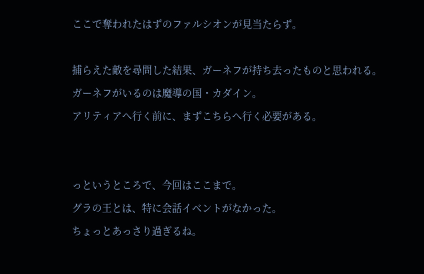ここで奪われたはずのファルシオンが見当たらず。

捕らえた敵を尋問した結果、ガーネフが持ち去ったものと思われる。
ガーネフがいるのは魔導の国・カダイン。
アリティアへ行く前に、まずこちらへ行く必要がある。


っというところで、今回はここまで。
グラの王とは、特に会話イベントがなかった。
ちょっとあっさり過ぎるね。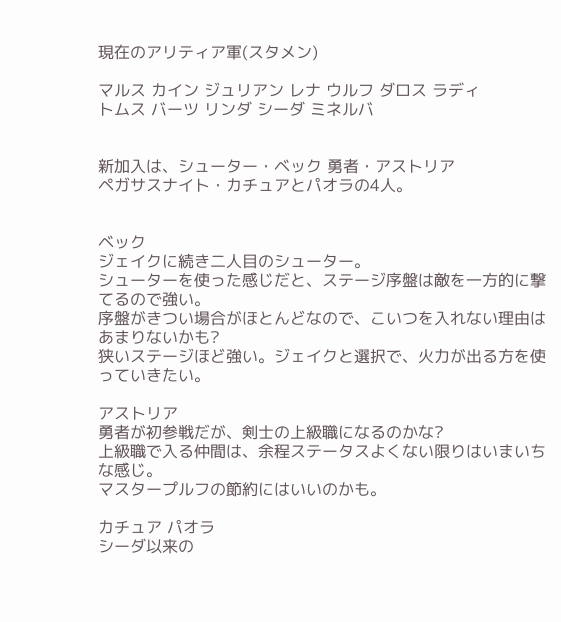現在のアリティア軍(スタメン)

マルス カイン ジュリアン レナ ウルフ ダロス ラディ
トムス バーツ リンダ シーダ ミネルバ


新加入は、シューター・ベック 勇者・アストリア
ペガサスナイト・カチュアとパオラの4人。


ベック
ジェイクに続き二人目のシューター。
シューターを使った感じだと、ステージ序盤は敵を一方的に撃てるので強い。
序盤がきつい場合がほとんどなので、こいつを入れない理由はあまりないかも?
狭いステージほど強い。ジェイクと選択で、火力が出る方を使っていきたい。

アストリア
勇者が初参戦だが、剣士の上級職になるのかな?
上級職で入る仲間は、余程ステータスよくない限りはいまいちな感じ。
マスタープルフの節約にはいいのかも。

カチュア パオラ
シーダ以来の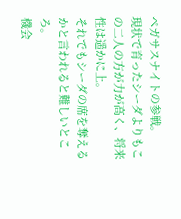ペガサスナイトの参戦。
現状で育ったシーダよりもこの二人の方が力が高く、将来性は遥かに上。
それでもシーダの席を奪えるかと言われると難しいところ。
機会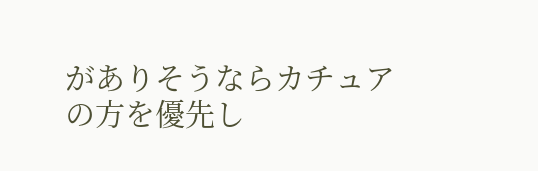がありそうならカチュアの方を優先し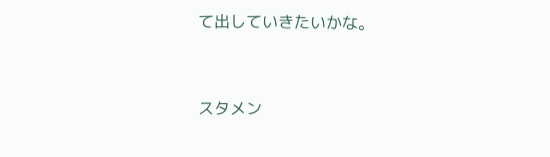て出していきたいかな。


スタメン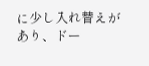に少し入れ替えがあり、ドー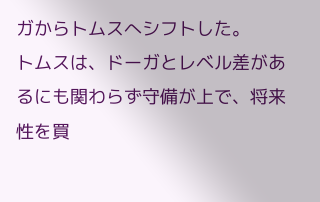ガからトムスへシフトした。
トムスは、ドーガとレベル差があるにも関わらず守備が上で、将来性を買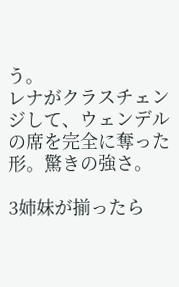う。
レナがクラスチェンジして、ウェンデルの席を完全に奪った形。驚きの強さ。

3姉妹が揃ったら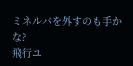ミネルバを外すのも手かな?
飛行ユ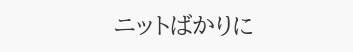ニットばかりに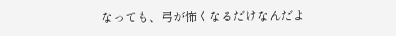なっても、弓が怖くなるだけなんだよ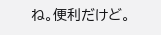ね。便利だけど。